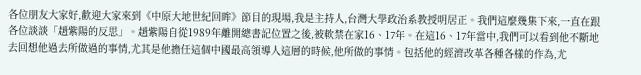各位朋友大家好,歡迎大家來到《中原大地世紀回眸》節目的現場,我是主持人,台灣大學政治系教授明居正。我們這麼幾集下來,一直在跟各位談談「趙紫陽的反思」。趙紫陽自從1989年離開總書記位置之後,被軟禁在家16、17年。在這16、17年當中,我們可以看到他不斷地去回想他過去所做過的事情,尤其是他擔任這個中國最高領導人這層的時候,他所做的事情。包括他的經濟改革各種各樣的作為,尤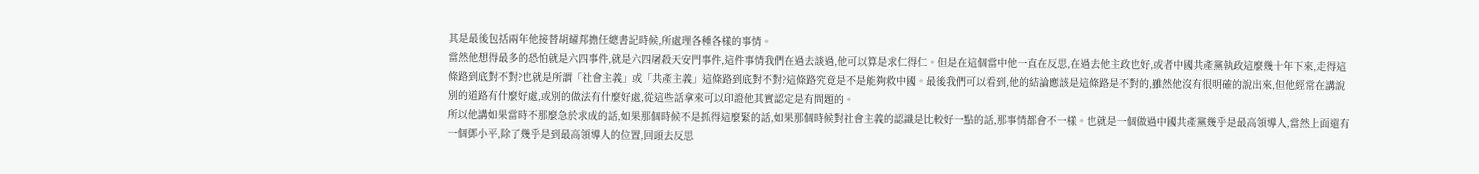其是最後包括兩年他接替胡耀邦擔任總書記時候,所處理各種各樣的事情。
當然他想得最多的恐怕就是六四事件,就是六四屠殺天安門事件,這件事情我們在過去談過,他可以算是求仁得仁。但是在這個當中他一直在反思,在過去他主政也好,或者中國共產黨執政這麼幾十年下來,走得這條路到底對不對?也就是所謂「社會主義」或「共產主義」這條路到底對不對?這條路究竟是不是能夠救中國。最後我們可以看到,他的結論應該是這條路是不對的,雖然他沒有很明確的說出來,但他經常在講說別的道路有什麼好處,或別的做法有什麼好處,從這些話拿來可以印證他其實認定是有問題的。
所以他講如果當時不那麼急於求成的話,如果那個時候不是抓得這麼緊的話,如果那個時候對社會主義的認識是比較好一點的話,那事情都會不一樣。也就是一個做過中國共產黨幾乎是最高領導人,當然上面還有一個鄧小平,除了幾乎是到最高領導人的位置,回頭去反思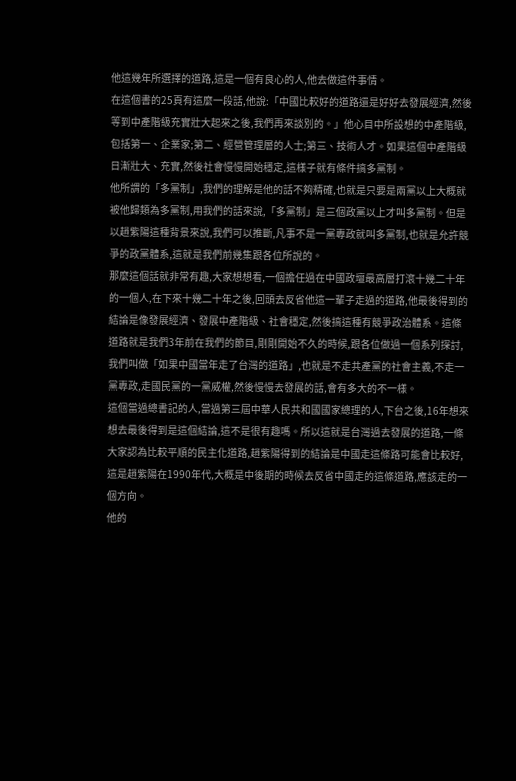他這幾年所選擇的道路,這是一個有良心的人,他去做這件事情。
在這個書的25頁有這麼一段話,他說:「中國比較好的道路還是好好去發展經濟,然後等到中產階級充實壯大起來之後,我們再來談別的。」他心目中所設想的中產階級,包括第一、企業家;第二、經營管理層的人士;第三、技術人才。如果這個中產階級日漸壯大、充實,然後社會慢慢開始穩定,這樣子就有條件搞多黨制。
他所謂的「多黨制」,我們的理解是他的話不夠精確,也就是只要是兩黨以上大概就被他歸類為多黨制,用我們的話來說,「多黨制」是三個政黨以上才叫多黨制。但是以趙紫陽這種背景來說,我們可以推斷,凡事不是一黨專政就叫多黨制,也就是允許競爭的政黨體系,這就是我們前幾集跟各位所說的。
那麼這個話就非常有趣,大家想想看,一個擔任過在中國政壇最高層打滾十幾二十年的一個人,在下來十幾二十年之後,回頭去反省他這一輩子走過的道路,他最後得到的結論是像發展經濟、發展中產階級、社會穩定,然後搞這種有競爭政治體系。這條道路就是我們3年前在我們的節目,剛剛開始不久的時候,跟各位做過一個系列探討,我們叫做「如果中國當年走了台灣的道路」,也就是不走共產黨的社會主義,不走一黨專政,走國民黨的一黨威權,然後慢慢去發展的話,會有多大的不一樣。
這個當過總書記的人,當過第三屆中華人民共和國國家總理的人,下台之後,16年想來想去最後得到是這個結論,這不是很有趣嗎。所以這就是台灣過去發展的道路,一條大家認為比較平順的民主化道路,趙紫陽得到的結論是中國走這條路可能會比較好,這是趙紫陽在1990年代,大概是中後期的時候去反省中國走的這條道路,應該走的一個方向。
他的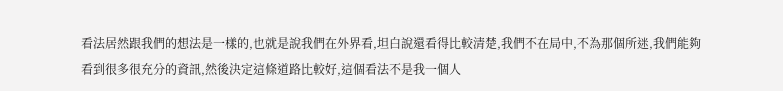看法居然跟我們的想法是一樣的,也就是說我們在外界看,坦白說還看得比較清楚,我們不在局中,不為那個所迷,我們能夠看到很多很充分的資訊,然後決定這條道路比較好,這個看法不是我一個人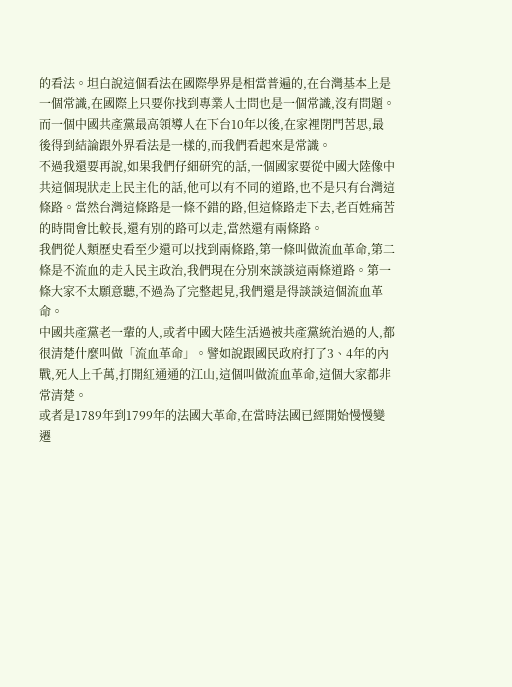的看法。坦白說這個看法在國際學界是相當普遍的,在台灣基本上是一個常識,在國際上只要你找到專業人士問也是一個常識,沒有問題。而一個中國共產黨最高領導人在下台10年以後,在家裡閉門苦思,最後得到結論跟外界看法是一樣的,而我們看起來是常識。
不過我還要再說,如果我們仔細研究的話,一個國家要從中國大陸像中共這個現狀走上民主化的話,他可以有不同的道路,也不是只有台灣這條路。當然台灣這條路是一條不錯的路,但這條路走下去,老百姓痛苦的時間會比較長,還有別的路可以走,當然還有兩條路。
我們從人類歷史看至少還可以找到兩條路,第一條叫做流血革命,第二條是不流血的走入民主政治,我們現在分別來談談這兩條道路。第一條大家不太願意聽,不過為了完整起見,我們還是得談談這個流血革命。
中國共產黨老一輩的人,或者中國大陸生活過被共產黨統治過的人,都很清楚什麼叫做「流血革命」。譬如說跟國民政府打了3、4年的內戰,死人上千萬,打開紅通通的江山,這個叫做流血革命,這個大家都非常清楚。
或者是1789年到1799年的法國大革命,在當時法國已經開始慢慢變遷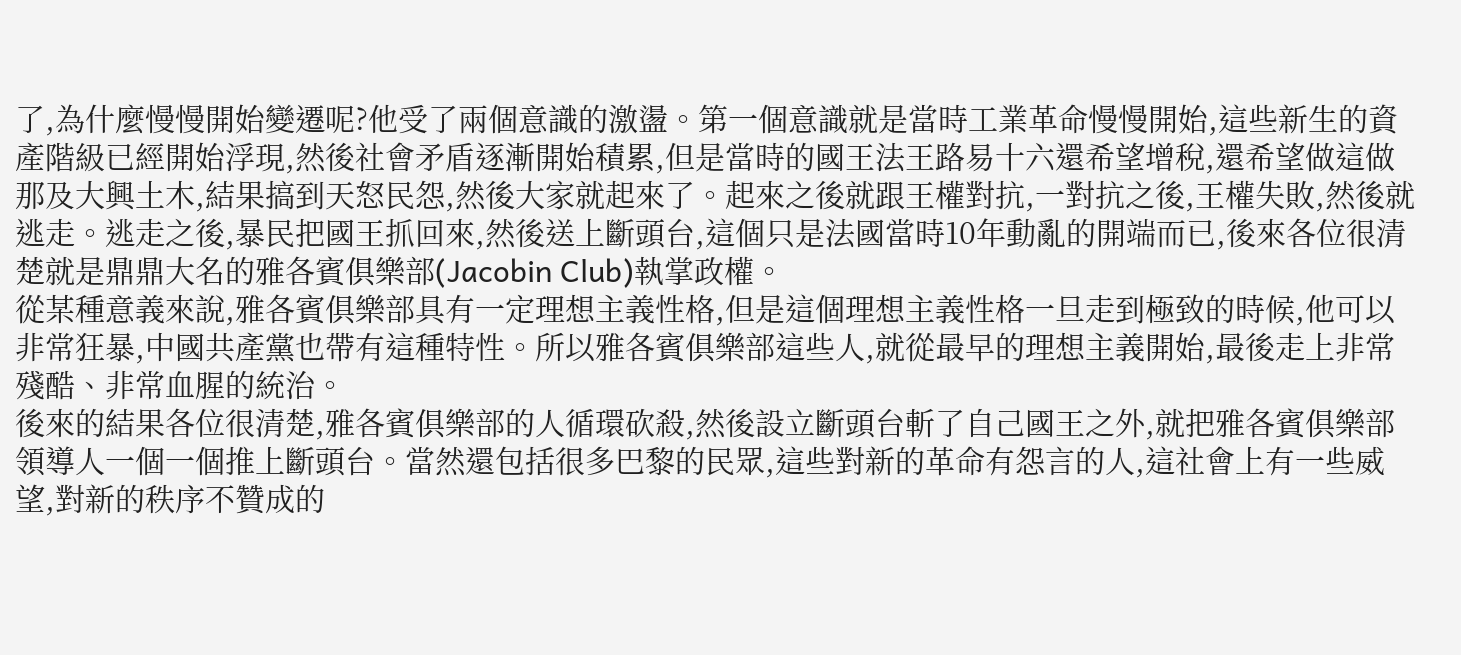了,為什麼慢慢開始變遷呢?他受了兩個意識的激盪。第一個意識就是當時工業革命慢慢開始,這些新生的資產階級已經開始浮現,然後社會矛盾逐漸開始積累,但是當時的國王法王路易十六還希望增稅,還希望做這做那及大興土木,結果搞到天怒民怨,然後大家就起來了。起來之後就跟王權對抗,一對抗之後,王權失敗,然後就逃走。逃走之後,暴民把國王抓回來,然後送上斷頭台,這個只是法國當時10年動亂的開端而已,後來各位很清楚就是鼎鼎大名的雅各賓俱樂部(Jacobin Club)執掌政權。
從某種意義來說,雅各賓俱樂部具有一定理想主義性格,但是這個理想主義性格一旦走到極致的時候,他可以非常狂暴,中國共產黨也帶有這種特性。所以雅各賓俱樂部這些人,就從最早的理想主義開始,最後走上非常殘酷、非常血腥的統治。
後來的結果各位很清楚,雅各賓俱樂部的人循環砍殺,然後設立斷頭台斬了自己國王之外,就把雅各賓俱樂部領導人一個一個推上斷頭台。當然還包括很多巴黎的民眾,這些對新的革命有怨言的人,這社會上有一些威望,對新的秩序不贊成的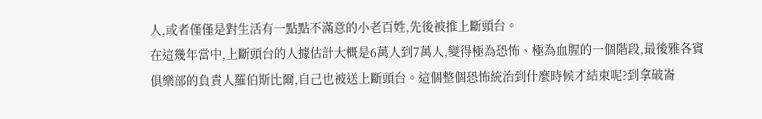人,或者僅僅是對生活有一點點不滿意的小老百姓,先後被推上斷頭台。
在這幾年當中,上斷頭台的人據估計大概是6萬人到7萬人,變得極為恐怖、極為血腥的一個階段,最後雅各賓俱樂部的負責人羅伯斯比爾,自己也被送上斷頭台。這個整個恐怖統治到什麼時候才結束呢?到拿破崙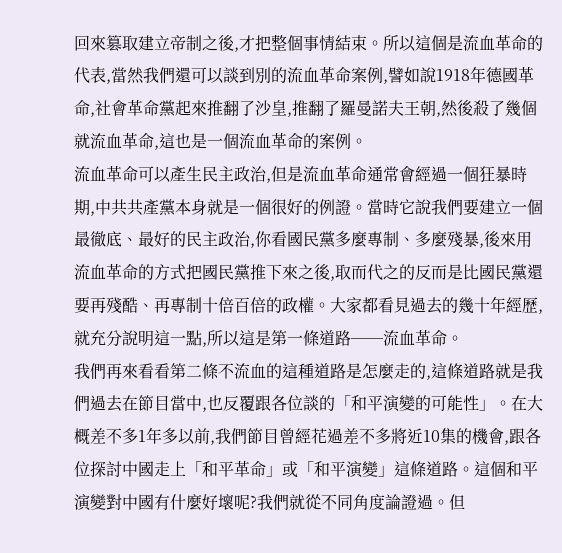回來篡取建立帝制之後,才把整個事情結束。所以這個是流血革命的代表,當然我們還可以談到別的流血革命案例,譬如說1918年德國革命,社會革命黨起來推翻了沙皇,推翻了羅曼諾夫王朝,然後殺了幾個就流血革命,這也是一個流血革命的案例。
流血革命可以產生民主政治,但是流血革命通常會經過一個狂暴時期,中共共產黨本身就是一個很好的例證。當時它說我們要建立一個最徹底、最好的民主政治,你看國民黨多麼專制、多麼殘暴,後來用流血革命的方式把國民黨推下來之後,取而代之的反而是比國民黨還要再殘酷、再專制十倍百倍的政權。大家都看見過去的幾十年經歷,就充分說明這一點,所以這是第一條道路──流血革命。
我們再來看看第二條不流血的這種道路是怎麼走的,這條道路就是我們過去在節目當中,也反覆跟各位談的「和平演變的可能性」。在大概差不多1年多以前,我們節目曾經花過差不多將近10集的機會,跟各位探討中國走上「和平革命」或「和平演變」這條道路。這個和平演變對中國有什麼好壞呢?我們就從不同角度論證過。但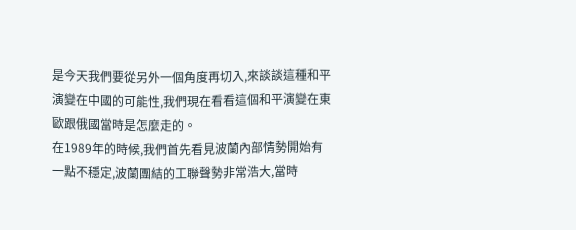是今天我們要從另外一個角度再切入,來談談這種和平演變在中國的可能性,我們現在看看這個和平演變在東歐跟俄國當時是怎麼走的。
在1989年的時候,我們首先看見波蘭內部情勢開始有一點不穩定,波蘭團結的工聯聲勢非常浩大,當時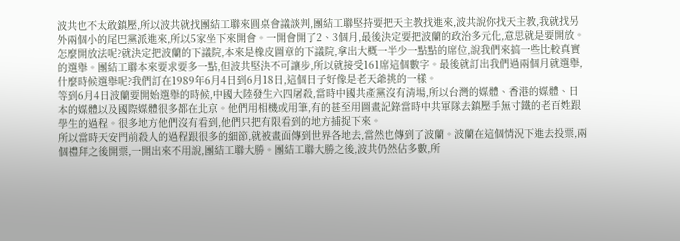波共也不太敢鎮壓,所以波共就找團結工聯來圓桌會議談判,團結工聯堅持要把天主教找進來,波共說你找天主教,我就找另外兩個小的尾巴黨派進來,所以5家坐下來開會。一開會開了2、3個月,最後決定要把波蘭的政治多元化,意思就是要開放。
怎麼開放法呢?就決定把波蘭的下議院,本來是橡皮圖章的下議院,拿出大概一半少一點點的席位,說我們來搞一些比較真實的選舉。團結工聯本來要求要多一點,但波共堅決不可讓步,所以就接受161席這個數字。最後就訂出我們過兩個月就選舉,什麼時候選舉呢?我們訂在1989年6月4日到6月18日,這個日子好像是老天爺挑的一樣。
等到6月4日波蘭要開始選舉的時候,中國大陸發生六四屠殺,當時中國共產黨沒有清場,所以台灣的媒體、香港的媒體、日本的媒體以及國際媒體很多都在北京。他們用相機或用筆,有的甚至用圖畫記錄當時中共軍隊去鎮壓手無寸鐵的老百姓跟學生的過程。很多地方他們沒有看到,他們只把有限看到的地方捕捉下來。
所以當時天安門前殺人的過程跟很多的細節,就被畫面傳到世界各地去,當然也傳到了波蘭。波蘭在這個情況下進去投票,兩個禮拜之後開票,一開出來不用說,團結工聯大勝。團結工聯大勝之後,波共仍然佔多數,所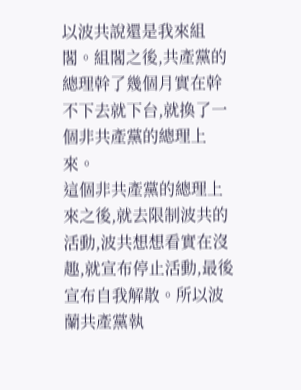以波共說還是我來組閣。組閣之後,共產黨的總理幹了幾個月實在幹不下去就下台,就換了一個非共產黨的總理上來。
這個非共產黨的總理上來之後,就去限制波共的活動,波共想想看實在沒趣,就宣布停止活動,最後宣布自我解散。所以波蘭共產黨執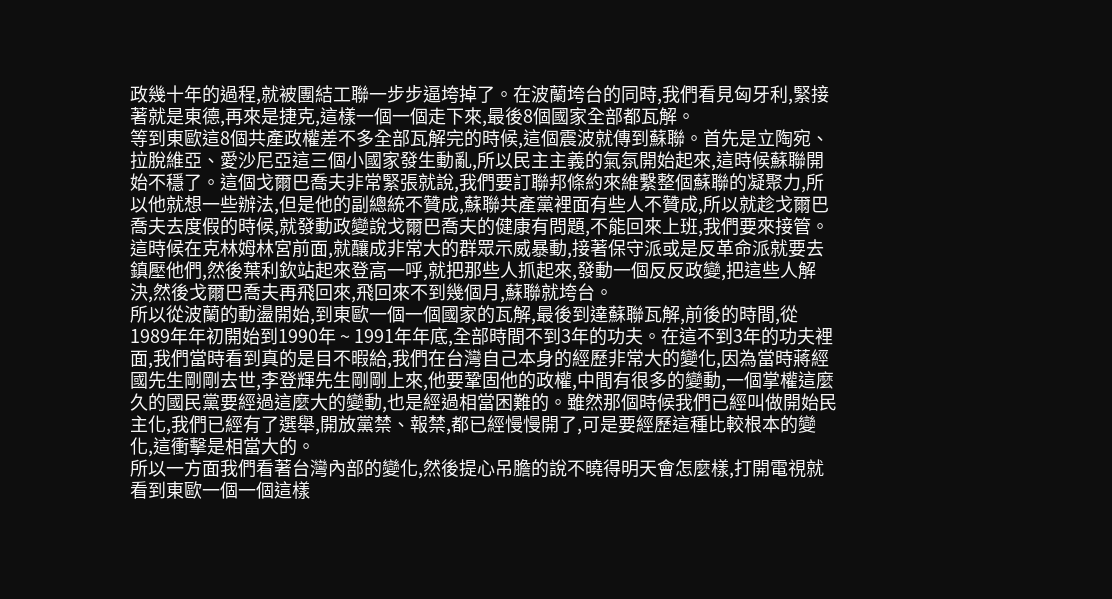政幾十年的過程,就被團結工聯一步步逼垮掉了。在波蘭垮台的同時,我們看見匈牙利,緊接著就是東德,再來是捷克,這樣一個一個走下來,最後8個國家全部都瓦解。
等到東歐這8個共產政權差不多全部瓦解完的時候,這個震波就傳到蘇聯。首先是立陶宛、拉脫維亞、愛沙尼亞這三個小國家發生動亂,所以民主主義的氣氛開始起來,這時候蘇聯開始不穩了。這個戈爾巴喬夫非常緊張就說,我們要訂聯邦條約來維繫整個蘇聯的凝聚力,所以他就想一些辦法,但是他的副總統不贊成,蘇聯共產黨裡面有些人不贊成,所以就趁戈爾巴喬夫去度假的時候,就發動政變說戈爾巴喬夫的健康有問題,不能回來上班,我們要來接管。
這時候在克林姆林宮前面,就釀成非常大的群眾示威暴動,接著保守派或是反革命派就要去鎮壓他們,然後葉利欽站起來登高一呼,就把那些人抓起來,發動一個反反政變,把這些人解決,然後戈爾巴喬夫再飛回來,飛回來不到幾個月,蘇聯就垮台。
所以從波蘭的動盪開始,到東歐一個一個國家的瓦解,最後到達蘇聯瓦解,前後的時間,從1989年年初開始到1990年 ~ 1991年年底,全部時間不到3年的功夫。在這不到3年的功夫裡面,我們當時看到真的是目不暇給,我們在台灣自己本身的經歷非常大的變化,因為當時蔣經國先生剛剛去世,李登輝先生剛剛上來,他要鞏固他的政權,中間有很多的變動,一個掌權這麼久的國民黨要經過這麼大的變動,也是經過相當困難的。雖然那個時候我們已經叫做開始民主化,我們已經有了選舉,開放黨禁、報禁,都已經慢慢開了,可是要經歷這種比較根本的變化,這衝擊是相當大的。
所以一方面我們看著台灣內部的變化,然後提心吊膽的說不曉得明天會怎麼樣,打開電視就看到東歐一個一個這樣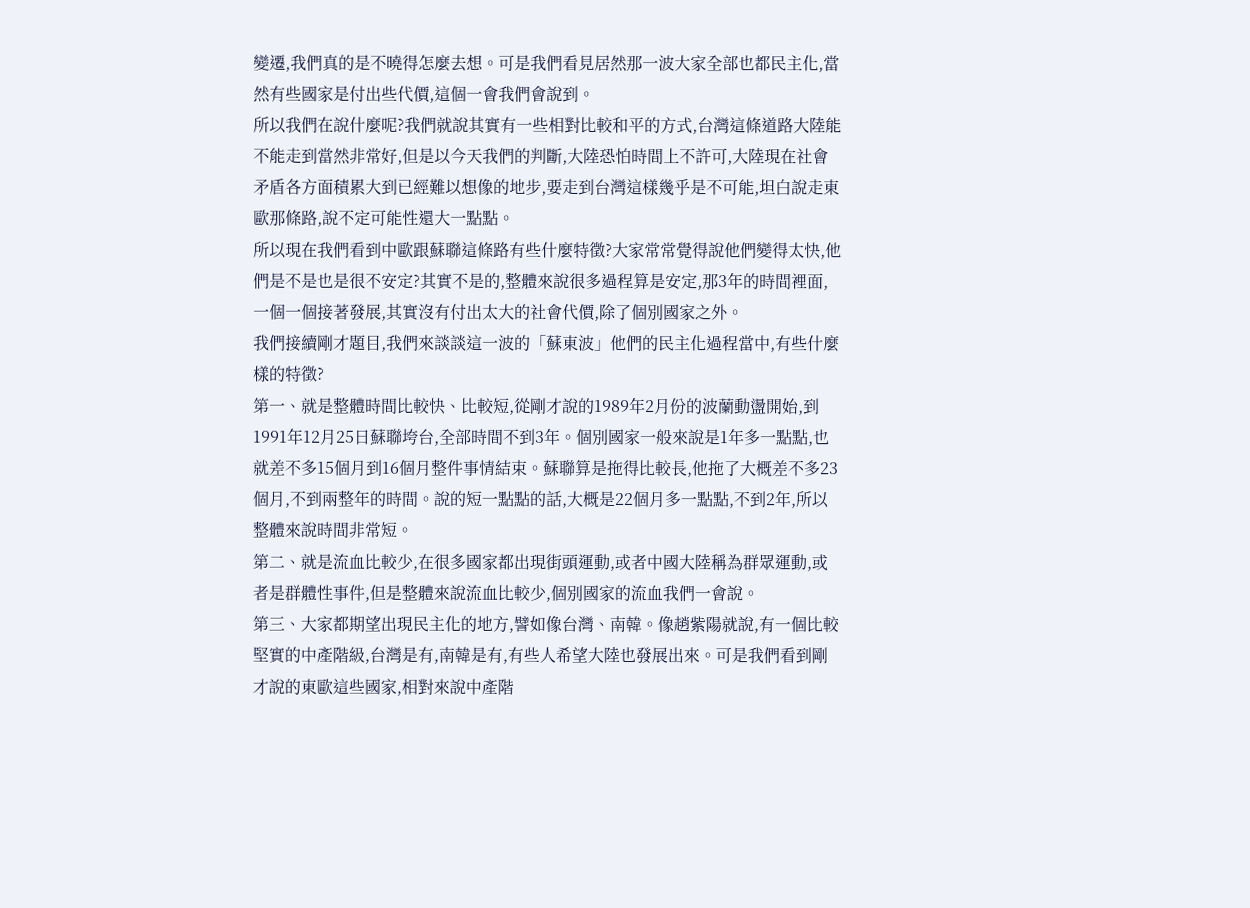變遷,我們真的是不曉得怎麼去想。可是我們看見居然那一波大家全部也都民主化,當然有些國家是付出些代價,這個一會我們會說到。
所以我們在說什麼呢?我們就說其實有一些相對比較和平的方式,台灣這條道路大陸能不能走到當然非常好,但是以今天我們的判斷,大陸恐怕時間上不許可,大陸現在社會矛盾各方面積累大到已經難以想像的地步,要走到台灣這樣幾乎是不可能,坦白說走東歐那條路,說不定可能性還大一點點。
所以現在我們看到中歐跟蘇聯這條路有些什麼特徵?大家常常覺得說他們變得太快,他們是不是也是很不安定?其實不是的,整體來說很多過程算是安定,那3年的時間裡面,一個一個接著發展,其實沒有付出太大的社會代價,除了個別國家之外。
我們接續剛才題目,我們來談談這一波的「蘇東波」他們的民主化過程當中,有些什麼樣的特徵?
第一、就是整體時間比較快、比較短,從剛才說的1989年2月份的波蘭動盪開始,到1991年12月25日蘇聯垮台,全部時間不到3年。個別國家一般來說是1年多一點點,也就差不多15個月到16個月整件事情結束。蘇聯算是拖得比較長,他拖了大概差不多23個月,不到兩整年的時間。說的短一點點的話,大概是22個月多一點點,不到2年,所以整體來說時間非常短。
第二、就是流血比較少,在很多國家都出現街頭運動,或者中國大陸稱為群眾運動,或者是群體性事件,但是整體來說流血比較少,個別國家的流血我們一會說。
第三、大家都期望出現民主化的地方,譬如像台灣、南韓。像趙紫陽就說,有一個比較堅實的中產階級,台灣是有,南韓是有,有些人希望大陸也發展出來。可是我們看到剛才說的東歐這些國家,相對來說中產階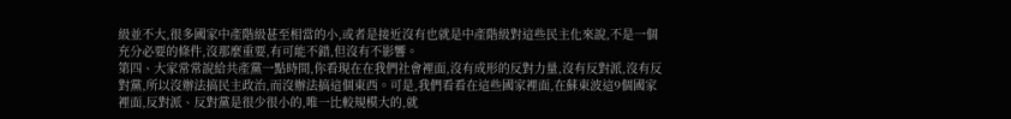級並不大,很多國家中產階級甚至相當的小,或者是接近沒有也就是中產階級對這些民主化來說,不是一個充分必要的條件,沒那麼重要,有可能不錯,但沒有不影響。
第四、大家常常說給共產黨一點時間,你看現在在我們社會裡面,沒有成形的反對力量,沒有反對派,沒有反對黨,所以沒辦法搞民主政治,而沒辦法搞這個東西。可是,我們看看在這些國家裡面,在蘇東波這9個國家裡面,反對派、反對黨是很少很小的,唯一比較規模大的,就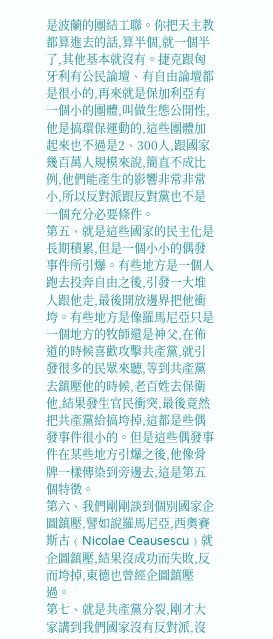是波蘭的團結工聯。你把天主教都算進去的話,算半個,就一個半了,其他基本就沒有。捷克跟匈牙利有公民論壇、有自由論壇都是很小的,再來就是保加利亞有一個小的團體,叫做生態公開性,他是搞環保運動的,這些團體加起來也不過是2、300人,跟國家幾百萬人規模來說,簡直不成比例,他們能產生的影響非常非常小,所以反對派跟反對黨也不是一個充分必要條件。
第五、就是這些國家的民主化是長期積累,但是一個小小的偶發事件所引爆。有些地方是一個人跑去投奔自由之後,引發一大堆人跟他走,最後開放邊界把他衝垮。有些地方是像羅馬尼亞只是一個地方的牧師還是神父,在佈道的時候喜歡攻擊共產黨,就引發很多的民眾來聽,等到共產黨去鎮壓他的時候,老百姓去保衛他,結果發生官民衝突,最後竟然把共產黨給搞垮掉,這都是些偶發事件很小的。但是這些偶發事件在某些地方引爆之後,他像骨牌一樣傳染到旁邊去,這是第五個特徵。
第六、我們剛剛談到個別國家企圖鎮壓,譬如說羅馬尼亞,西奧賽斯古﹙Nicolae Ceausescu﹚就企圖鎮壓,結果沒成功而失敗,反而垮掉,東德也曾經企圖鎮壓過。
第七、就是共產黨分裂,剛才大家講到我們國家沒有反對派,沒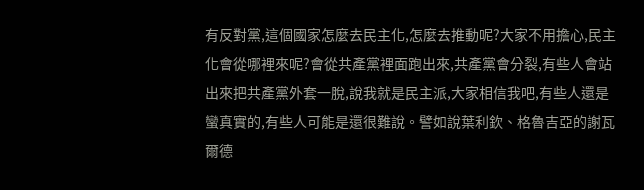有反對黨,這個國家怎麼去民主化,怎麼去推動呢?大家不用擔心,民主化會從哪裡來呢?會從共產黨裡面跑出來,共產黨會分裂,有些人會站出來把共產黨外套一脫,說我就是民主派,大家相信我吧,有些人還是蠻真實的,有些人可能是還很難說。譬如說葉利欽、格魯吉亞的謝瓦爾德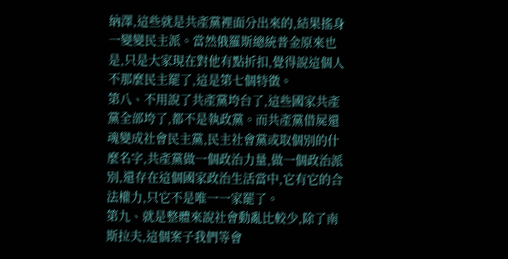納澤,這些就是共產黨裡面分出來的,結果搖身一變變民主派。當然俄羅斯總統普金原來也是,只是大家現在對他有點折扣,覺得說這個人不那麼民主罷了,這是第七個特徵。
第八、不用說了共產黨垮台了,這些國家共產黨全部垮了,都不是執政黨。而共產黨借屍還魂變成社會民主黨,民主社會黨或取個別的什麼名字,共產黨做一個政治力量,做一個政治派別,還存在這個國家政治生活當中,它有它的合法權力,只它不是唯一一家罷了。
第九、就是整體來說社會動亂比較少,除了南斯拉夫,這個案子我們等會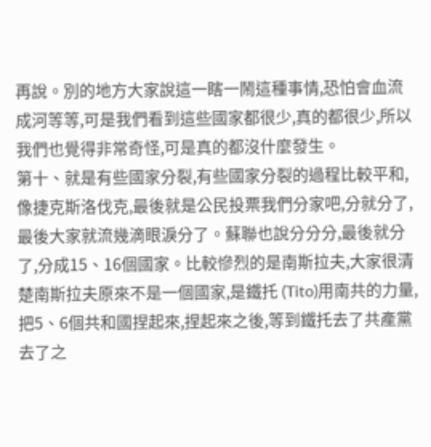再說。別的地方大家說這一瞎一鬧這種事情,恐怕會血流成河等等,可是我們看到這些國家都很少,真的都很少,所以我們也覺得非常奇怪,可是真的都沒什麼發生。
第十、就是有些國家分裂,有些國家分裂的過程比較平和,像捷克斯洛伐克,最後就是公民投票我們分家吧,分就分了,最後大家就流幾滴眼淚分了。蘇聯也說分分分,最後就分了,分成15、16個國家。比較慘烈的是南斯拉夫,大家很清楚南斯拉夫原來不是一個國家,是鐵托 (Tito)用南共的力量,把5、6個共和國捏起來,捏起來之後,等到鐵托去了共產黨去了之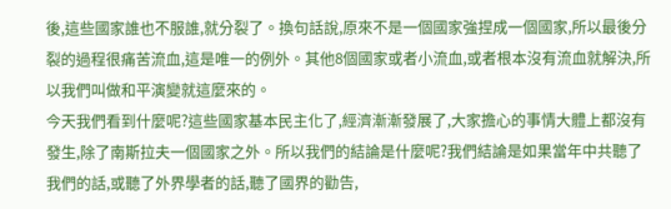後,這些國家誰也不服誰,就分裂了。換句話說,原來不是一個國家強捏成一個國家,所以最後分裂的過程很痛苦流血,這是唯一的例外。其他8個國家或者小流血,或者根本沒有流血就解決,所以我們叫做和平演變就這麼來的。
今天我們看到什麼呢?這些國家基本民主化了,經濟漸漸發展了,大家擔心的事情大體上都沒有發生,除了南斯拉夫一個國家之外。所以我們的結論是什麼呢?我們結論是如果當年中共聽了我們的話,或聽了外界學者的話,聽了國界的勸告,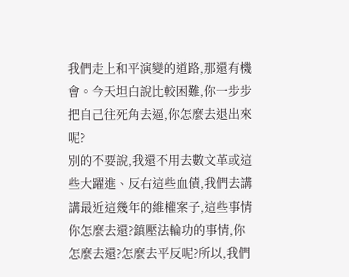我們走上和平演變的道路,那還有機會。今天坦白說比較困難,你一步步把自己往死角去逼,你怎麼去退出來呢?
別的不要說,我還不用去數文革或這些大躍進、反右這些血債,我們去講講最近這幾年的維權案子,這些事情你怎麼去還?鎮壓法輪功的事情,你怎麼去還?怎麼去平反呢?所以,我們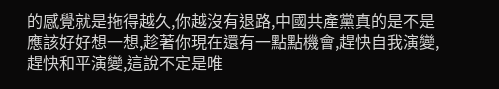的感覺就是拖得越久,你越沒有退路,中國共產黨真的是不是應該好好想一想,趁著你現在還有一點點機會,趕快自我演變,趕快和平演變,這說不定是唯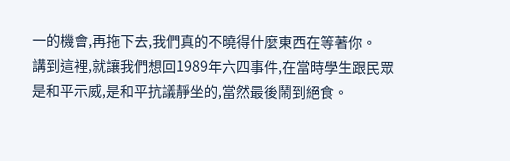一的機會,再拖下去,我們真的不曉得什麼東西在等著你。
講到這裡,就讓我們想回1989年六四事件,在當時學生跟民眾是和平示威,是和平抗議靜坐的,當然最後鬧到絕食。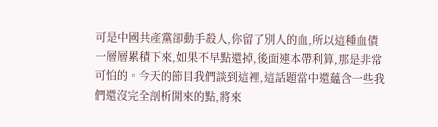可是中國共產黨卻動手殺人,你留了別人的血,所以這種血債一層層累積下來,如果不早點還掉,後面連本帶利算,那是非常可怕的。今天的節目我們談到這裡,這話題當中還蘊含一些我們還沒完全剖析開來的點,將來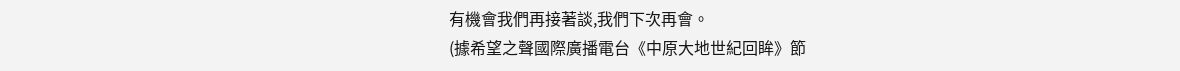有機會我們再接著談,我們下次再會。
(據希望之聲國際廣播電台《中原大地世紀回眸》節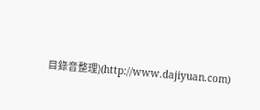目錄音整理)(http://www.dajiyuan.com)